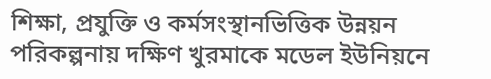শিক্ষা, প্রযুক্তি ও কর্মসংস্থানভিত্তিক উন্নয়ন পরিকল্পনায় দক্ষিণ খুরমাকে মডেল ইউনিয়নে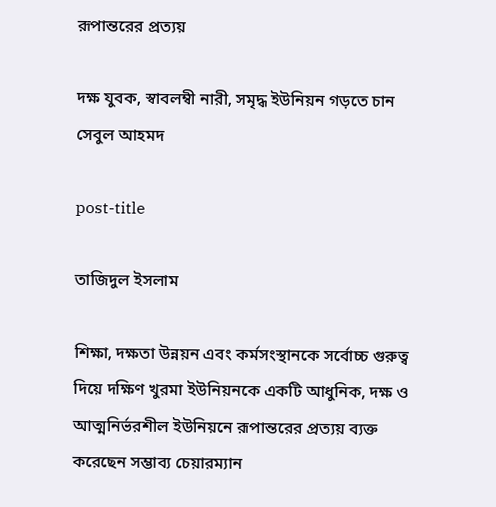রূপান্তরের প্রত্যয়

দক্ষ যুবক, স্বাবলম্বী নারী, সমৃদ্ধ ইউনিয়ন গড়তে চান সেবুল আহমদ

post-title

তাজিদুল ইসলাম

শিক্ষা, দক্ষতা উন্নয়ন এবং কর্মসংস্থানকে সর্বোচ্চ গুরুত্ব দিয়ে দক্ষিণ খুরমা ইউনিয়নকে একটি আধুনিক, দক্ষ ও আত্মনির্ভরশীল ইউনিয়নে রূপান্তরের প্রত্যয় ব্যক্ত করেছেন সম্ভাব্য চেয়ারম্যান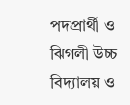পদপ্রার্থী ও ঝিগলী উচ্চ বিদ্যালয় ও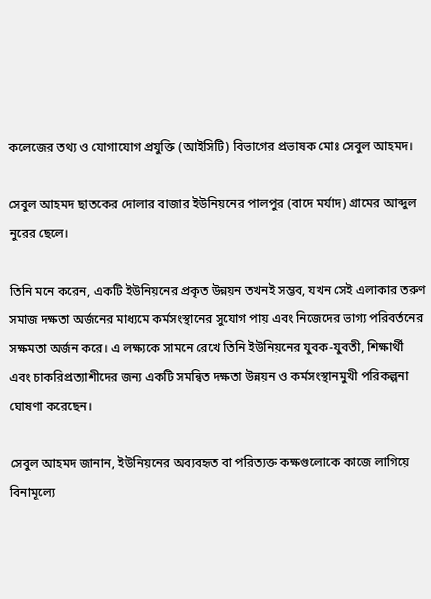কলেজের তথ্য ও যোগাযোগ প্রযুক্তি (আইসিটি) বিভাগের প্রভাষক মোঃ সেবুল আহমদ।

সেবুল আহমদ ছাতকের দোলার বাজার ইউনিয়নের পালপুর (বাদে মর্যাদ) গ্রামের আব্দুল নুরের ছেলে।

তিনি মনে করেন, একটি ইউনিয়নের প্রকৃত উন্নয়ন তখনই সম্ভব, যখন সেই এলাকার তরুণ সমাজ দক্ষতা অর্জনের মাধ্যমে কর্মসংস্থানের সুযোগ পায় এবং নিজেদের ভাগ্য পরিবর্তনের সক্ষমতা অর্জন করে। এ লক্ষ্যকে সামনে রেখে তিনি ইউনিয়নের যুবক-যুবতী, শিক্ষার্থী এবং চাকরিপ্রত্যাশীদের জন্য একটি সমন্বিত দক্ষতা উন্নয়ন ও কর্মসংস্থানমুখী পরিকল্পনা ঘোষণা করেছেন।

সেবুল আহমদ জানান, ইউনিয়নের অব্যবহৃত বা পরিত্যক্ত কক্ষগুলোকে কাজে লাগিয়ে বিনামূল্যে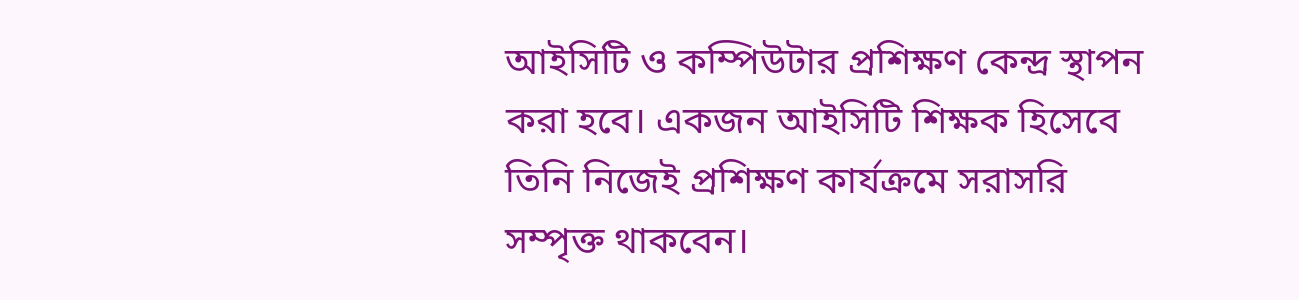আইসিটি ও কম্পিউটার প্রশিক্ষণ কেন্দ্র স্থাপন করা হবে। একজন আইসিটি শিক্ষক হিসেবে তিনি নিজেই প্রশিক্ষণ কার্যক্রমে সরাসরি সম্পৃক্ত থাকবেন।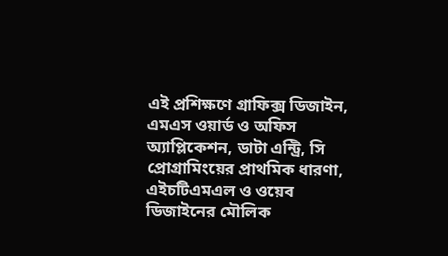এই প্রশিক্ষণে গ্রাফিক্স ডিজাইন, এমএস ওয়ার্ড ও অফিস অ্যাপ্লিকেশন, ডাটা এন্ট্রি, সি প্রোগ্রামিংয়ের প্রাথমিক ধারণা, এইচটিএমএল ও ওয়েব ডিজাইনের মৌলিক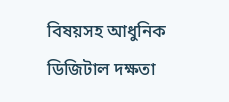বিষয়সহ আধুনিক ডিজিটাল দক্ষতা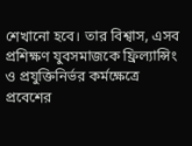শেখানো হবে। তার বিশ্বাস, এসব প্রশিক্ষণ যুবসমাজকে ফ্রিল্যান্সিং ও প্রযুক্তিনির্ভর কর্মক্ষেত্রে প্রবেশের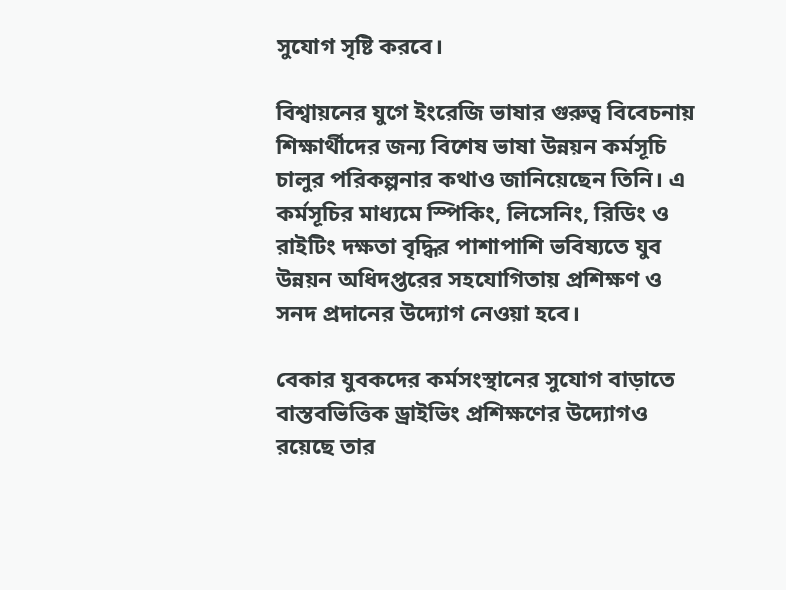সুযোগ সৃষ্টি করবে।

বিশ্বায়নের যুগে ইংরেজি ভাষার গুরুত্ব বিবেচনায় শিক্ষার্থীদের জন্য বিশেষ ভাষা উন্নয়ন কর্মসূচি চালুর পরিকল্পনার কথাও জানিয়েছেন তিনি। এ কর্মসূচির মাধ্যমে স্পিকিং, লিসেনিং, রিডিং ও রাইটিং দক্ষতা বৃদ্ধির পাশাপাশি ভবিষ্যতে যুব উন্নয়ন অধিদপ্তরের সহযোগিতায় প্রশিক্ষণ ও সনদ প্রদানের উদ্যোগ নেওয়া হবে।

বেকার যুবকদের কর্মসংস্থানের সুযোগ বাড়াতে বাস্তবভিত্তিক ড্রাইভিং প্রশিক্ষণের উদ্যোগও রয়েছে তার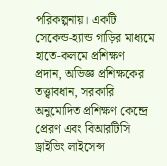পরিকল্পনায়। একটি সেকেন্ড-হ্যান্ড গাড়ির মাধ্যমে হাতে-কলমে প্রশিক্ষণ প্রদান, অভিজ্ঞ প্রশিক্ষকের তত্ত্বাবধান, সরকারি অনুমোদিত প্রশিক্ষণ কেন্দ্রে প্রেরণ এবং বিআরটিসি ড্রাইভিং লাইসেন্স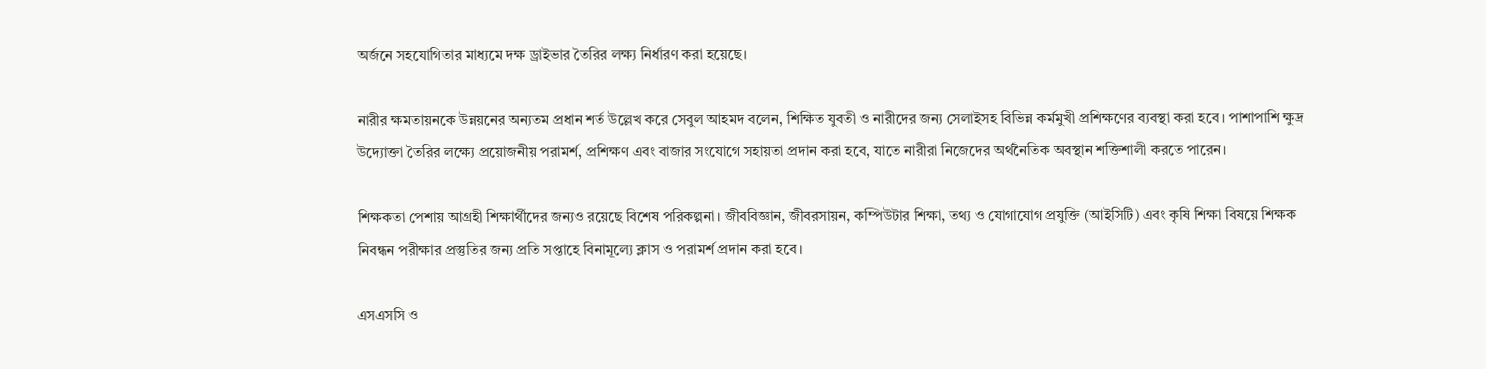অর্জনে সহযোগিতার মাধ্যমে দক্ষ ড্রাইভার তৈরির লক্ষ্য নির্ধারণ করা হয়েছে।

নারীর ক্ষমতায়নকে উন্নয়নের অন্যতম প্রধান শর্ত উল্লেখ করে সেবুল আহমদ বলেন, শিক্ষিত যুবতী ও নারীদের জন্য সেলাইসহ বিভিন্ন কর্মমুখী প্রশিক্ষণের ব্যবস্থা করা হবে। পাশাপাশি ক্ষুদ্র উদ্যোক্তা তৈরির লক্ষ্যে প্রয়োজনীয় পরামর্শ, প্রশিক্ষণ এবং বাজার সংযোগে সহায়তা প্রদান করা হবে, যাতে নারীরা নিজেদের অর্থনৈতিক অবস্থান শক্তিশালী করতে পারেন।

শিক্ষকতা পেশায় আগ্রহী শিক্ষার্থীদের জন্যও রয়েছে বিশেষ পরিকল্পনা। জীববিজ্ঞান, জীবরসায়ন, কম্পিউটার শিক্ষা, তথ্য ও যোগাযোগ প্রযুক্তি (আইসিটি) এবং কৃষি শিক্ষা বিষয়ে শিক্ষক নিবন্ধন পরীক্ষার প্রস্তুতির জন্য প্রতি সপ্তাহে বিনামূল্যে ক্লাস ও পরামর্শ প্রদান করা হবে।

এসএসসি ও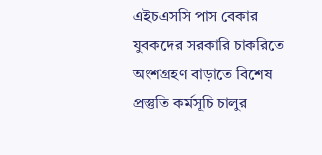এইচএসসি পাস বেকার যুবকদের সরকারি চাকরিতে অংশগ্রহণ বাড়াতে বিশেষ প্রস্তুতি কর্মসূচি চালুর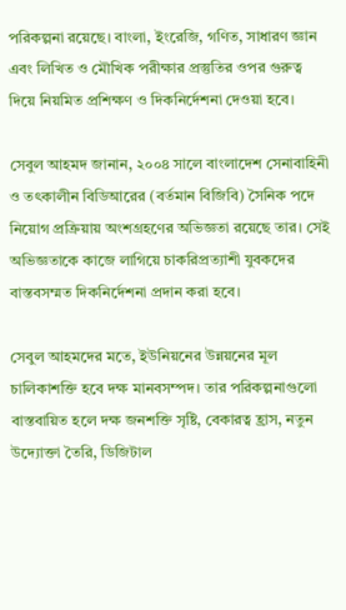পরিকল্পনা রয়েছে। বাংলা, ইংরেজি, গণিত, সাধারণ জ্ঞান এবং লিখিত ও মৌখিক পরীক্ষার প্রস্তুতির ওপর গুরুত্ব দিয়ে নিয়মিত প্রশিক্ষণ ও দিকনির্দেশনা দেওয়া হবে।

সেবুল আহমদ জানান, ২০০৪ সালে বাংলাদেশ সেনাবাহিনী ও তৎকালীন বিডিআরের (বর্তমান বিজিবি) সৈনিক পদে নিয়োগ প্রক্রিয়ায় অংশগ্রহণের অভিজ্ঞতা রয়েছে তার। সেই অভিজ্ঞতাকে কাজে লাগিয়ে চাকরিপ্রত্যাশী যুবকদের বাস্তবসম্মত দিকনির্দেশনা প্রদান করা হবে।

সেবুল আহমদের মতে, ইউনিয়নের উন্নয়নের মূল চালিকাশক্তি হবে দক্ষ মানবসম্পদ। তার পরিকল্পনাগুলো বাস্তবায়িত হলে দক্ষ জনশক্তি সৃষ্টি, বেকারত্ব হ্রাস, নতুন উদ্যোক্তা তৈরি, ডিজিটাল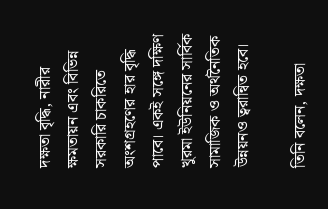দক্ষতা বৃদ্ধি, নারীর ক্ষমতায়ন এবং বিভিন্ন সরকারি চাকরিতে অংশগ্রহণের হার বৃদ্ধি পাবে। একই সঙ্গে দক্ষিণ খুরমা ইউনিয়নের সার্বিক সামাজিক ও অর্থনৈতিক উন্নয়নও ত্বরান্বিত হবে।

তিনি বলেন, দক্ষতা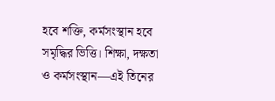হবে শক্তি, কর্মসংস্থান হবে সমৃদ্ধির ভিত্তি। শিক্ষা, দক্ষতা ও কর্মসংস্থান—এই তিনের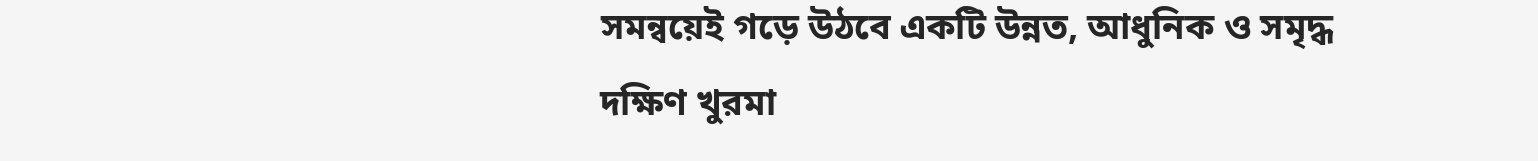সমন্বয়েই গড়ে উঠবে একটি উন্নত, আধুনিক ও সমৃদ্ধ দক্ষিণ খুরমা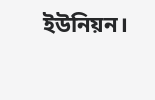ইউনিয়ন।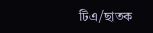টিএ/ছাতক